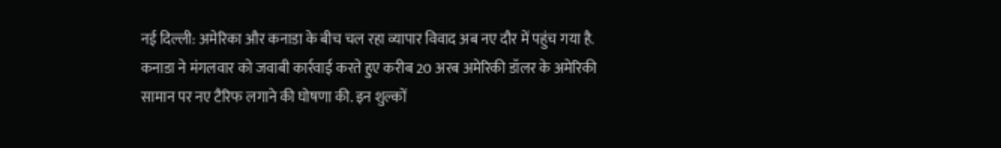नई दिल्ली: अमेरिका और कनाडा के बीच चल रहा व्यापार विवाद अब नए दौर में पहुंच गया है. कनाडा ने मंगलवार को जवाबी कार्रवाई करते हुए करीब 20 अरब अमेरिकी डॉलर के अमेरिकी सामान पर नए टैरिफ लगाने की घोषणा की. इन शुल्कों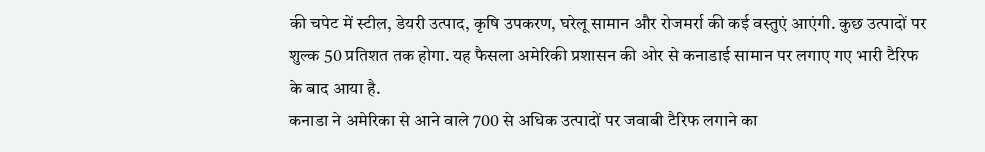की चपेट में स्टील, डेयरी उत्पाद, कृषि उपकरण, घरेलू सामान और रोजमर्रा की कई वस्तुएं आएंगी. कुछ उत्पादों पर शुल्क 50 प्रतिशत तक होगा. यह फैसला अमेरिकी प्रशासन की ओर से कनाडाई सामान पर लगाए गए भारी टैरिफ के बाद आया है.
कनाडा ने अमेरिका से आने वाले 700 से अधिक उत्पादों पर जवाबी टैरिफ लगाने का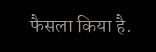फैसला किया है.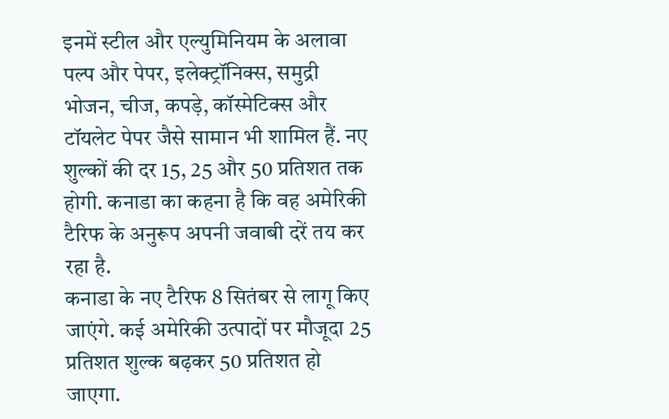इनमें स्टील और एल्युमिनियम के अलावा पल्प और पेपर, इलेक्ट्रॉनिक्स, समुद्री भोजन, चीज, कपड़े, कॉस्मेटिक्स और टॉयलेट पेपर जैसे सामान भी शामिल हैं. नए शुल्कों की दर 15, 25 और 50 प्रतिशत तक होगी. कनाडा का कहना है कि वह अमेरिकी टैरिफ के अनुरूप अपनी जवाबी दरें तय कर रहा है.
कनाडा के नए टैरिफ 8 सितंबर से लागू किए जाएंगे. कई अमेरिकी उत्पादों पर मौजूदा 25 प्रतिशत शुल्क बढ़कर 50 प्रतिशत हो जाएगा.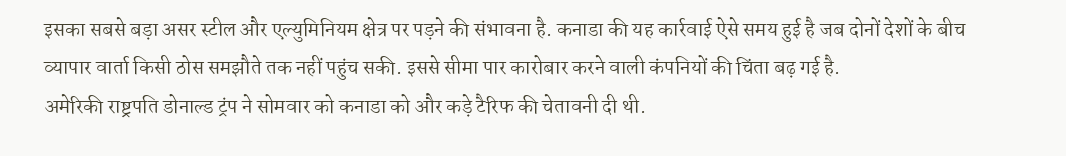इसका सबसे बड़ा असर स्टील और एल्युमिनियम क्षेत्र पर पड़ने की संभावना है. कनाडा की यह कार्रवाई ऐसे समय हुई है जब दोनों देशों के बीच व्यापार वार्ता किसी ठोस समझौते तक नहीं पहुंच सकी. इससे सीमा पार कारोबार करने वाली कंपनियों की चिंता बढ़ गई है.
अमेरिकी राष्ट्रपति डोनाल्ड ट्रंप ने सोमवार को कनाडा को और कड़े टैरिफ की चेतावनी दी थी.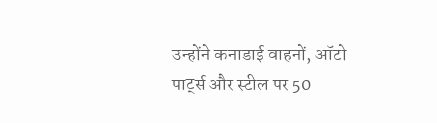उन्होंने कनाडाई वाहनों, ऑटो पार्ट्स और स्टील पर 50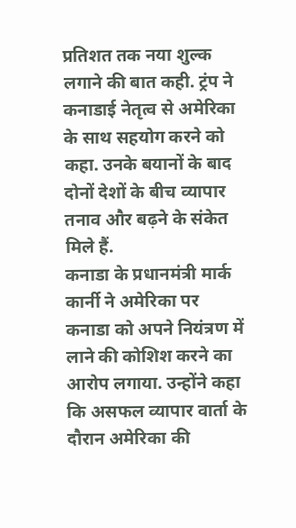प्रतिशत तक नया शुल्क लगाने की बात कही. ट्रंप ने कनाडाई नेतृत्व से अमेरिका के साथ सहयोग करने को कहा. उनके बयानों के बाद दोनों देशों के बीच व्यापार तनाव और बढ़ने के संकेत मिले हैं.
कनाडा के प्रधानमंत्री मार्क कार्नी ने अमेरिका पर कनाडा को अपने नियंत्रण में लाने की कोशिश करने का आरोप लगाया. उन्होंने कहा कि असफल व्यापार वार्ता के दौरान अमेरिका की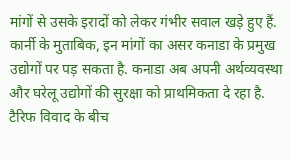मांगों से उसके इरादों को लेकर गंभीर सवाल खड़े हुए हैं. कार्नी के मुताबिक, इन मांगों का असर कनाडा के प्रमुख उद्योगों पर पड़ सकता है. कनाडा अब अपनी अर्थव्यवस्था और घरेलू उद्योगों की सुरक्षा को प्राथमिकता दे रहा है.
टैरिफ विवाद के बीच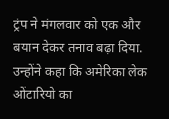ट्रंप ने मंगलवार को एक और बयान देकर तनाव बढ़ा दिया. उन्होंने कहा कि अमेरिका लेक ओंटारियो का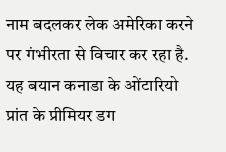नाम बदलकर लेक अमेरिका करने पर गंभीरता से विचार कर रहा है. यह बयान कनाडा के ओंटारियो प्रांत के प्रीमियर डग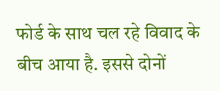फोर्ड के साथ चल रहे विवाद के बीच आया है. इससे दोनों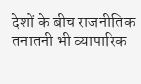देशों के बीच राजनीतिक तनातनी भी व्यापारिक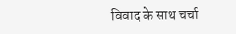विवाद के साथ चर्चा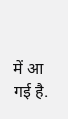में आ गई है.